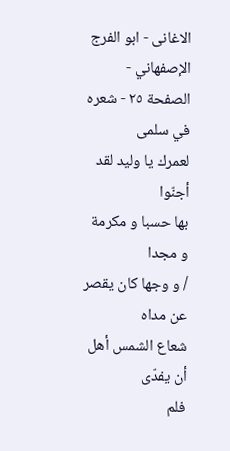الاغانی - ابو الفرج الإصفهاني - الصفحة ٢٥ - شعره في سلمى
لعمرك يا وليد لقد أجنّوا
بها حسبا و مكرمة و مجدا
/ و وجها كان يقصر عن مداه
شعاع الشمس أهل أن يفدّى
فلم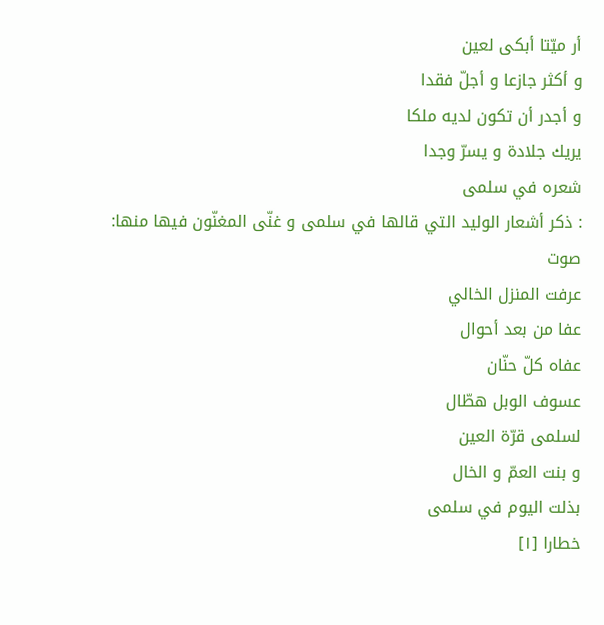أر ميّتا أبكى لعين
و أكثر جازعا و أجلّ فقدا
و أجدر أن تكون لديه ملكا
يريك جلادة و يسرّ وجدا
شعره في سلمى
: ذكر أشعار الوليد التي قالها في سلمى و غنّى المغنّون فيها منها:
صوت
عرفت المنزل الخالي
عفا من بعد أحوال
عفاه كلّ حنّان
عسوف الوبل هطّال
لسلمى قرّة العين
و بنت العمّ و الخال
بذلت اليوم في سلمى
خطارا [١]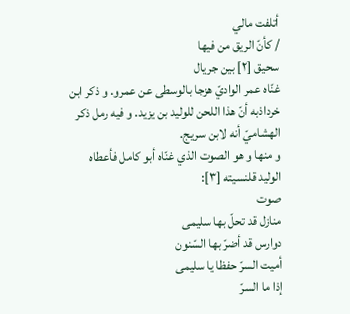أتلفت مالي
/ كأنّ الريق من فيها
سحيق [٢] بين جريال
غنّاه عمر الواديّ هزجا بالوسطى عن عمرو. و ذكر ابن خرداذبه أنّ هذا اللحن للوليد بن يزيد. و فيه رمل ذكر الهشاميّ أنه لابن سريج.
و منها و هو الصوت الذي غنّاه أبو كامل فأعطاه الوليد قلنسيته [٣]:
صوت
منازل قد تحلّ بها سليمى
دوارس قد أضرّ بها السّنون
أميت السرّ حفظا يا سليمى
إذا ما السرّ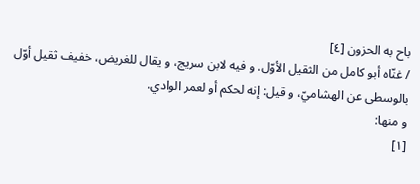باح به الحزون [٤]
/ غنّاه أبو كامل من الثقيل الأوّل. و فيه لابن سريج، و يقال للغريض، خفيف ثقيل أوّل بالوسطى عن الهشاميّ، و قيل: إنه لحكم أو لعمر الوادي.
و منها:
[١]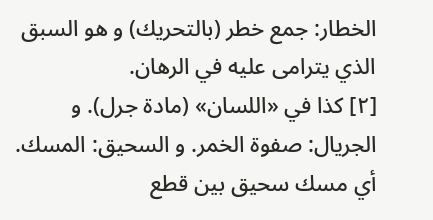الخطار: جمع خطر (بالتحريك) و هو السبق الذي يترامى عليه في الرهان.
[٢] كذا في «اللسان» (مادة جرل). و الجريال: صفوة الخمر. و السحيق: المسك. أي مسك سحيق بين قطع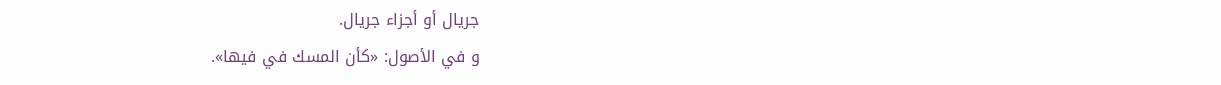جريال أو أجزاء جريال.
و في الأصول: «كأن المسك في فيها».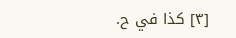[٣] كذا في ح.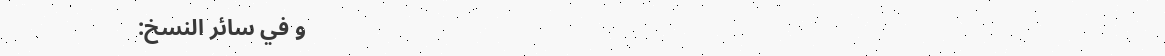و في سائر النسخ: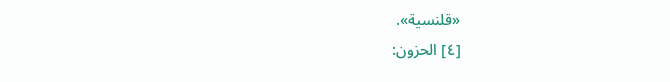«قلنسية».
[٤] الحزون: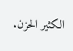الكثير الحزن.